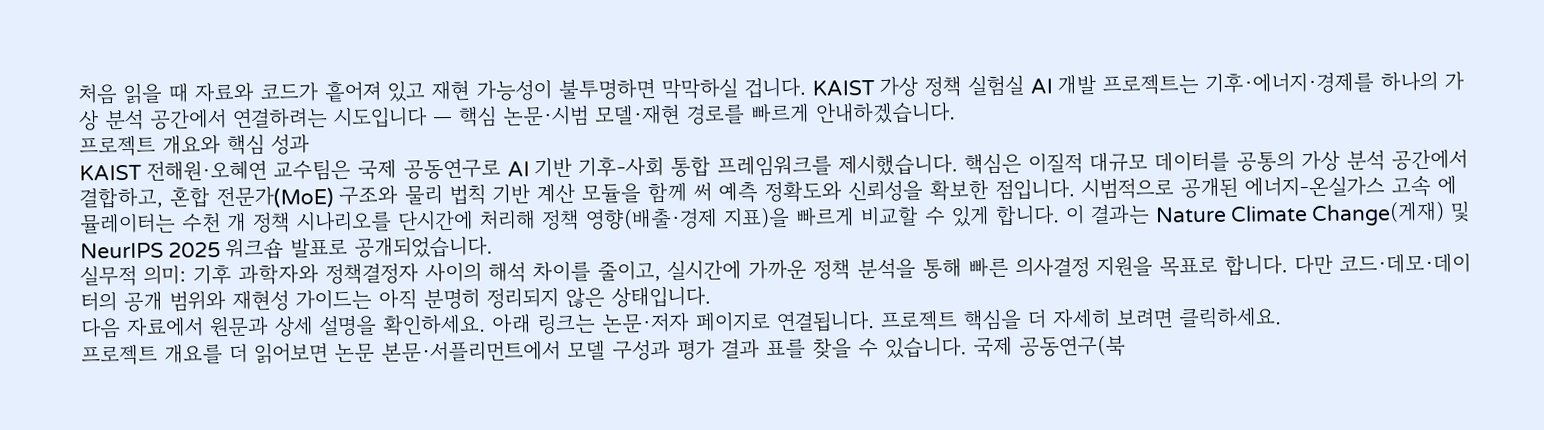처음 읽을 때 자료와 코드가 흩어져 있고 재현 가능성이 불투명하면 막막하실 겁니다. KAIST 가상 정책 실험실 AI 개발 프로젝트는 기후·에너지·경제를 하나의 가상 분석 공간에서 연결하려는 시도입니다 — 핵심 논문·시범 모델·재현 경로를 빠르게 안내하겠습니다.
프로젝트 개요와 핵심 성과
KAIST 전해원·오혜연 교수팀은 국제 공동연구로 AI 기반 기후-사회 통합 프레임워크를 제시했습니다. 핵심은 이질적 대규모 데이터를 공통의 가상 분석 공간에서 결합하고, 혼합 전문가(MoE) 구조와 물리 법칙 기반 계산 모듈을 함께 써 예측 정확도와 신뢰성을 확보한 점입니다. 시범적으로 공개된 에너지-온실가스 고속 에뮬레이터는 수천 개 정책 시나리오를 단시간에 처리해 정책 영향(배출·경제 지표)을 빠르게 비교할 수 있게 합니다. 이 결과는 Nature Climate Change(게재) 및 NeurIPS 2025 워크숍 발표로 공개되었습니다.
실무적 의미: 기후 과학자와 정책결정자 사이의 해석 차이를 줄이고, 실시간에 가까운 정책 분석을 통해 빠른 의사결정 지원을 목표로 합니다. 다만 코드·데모·데이터의 공개 범위와 재현성 가이드는 아직 분명히 정리되지 않은 상태입니다.
다음 자료에서 원문과 상세 설명을 확인하세요. 아래 링크는 논문·저자 페이지로 연결됩니다. 프로젝트 핵심을 더 자세히 보려면 클릭하세요.
프로젝트 개요를 더 읽어보면 논문 본문·서플리먼트에서 모델 구성과 평가 결과 표를 찾을 수 있습니다. 국제 공동연구(북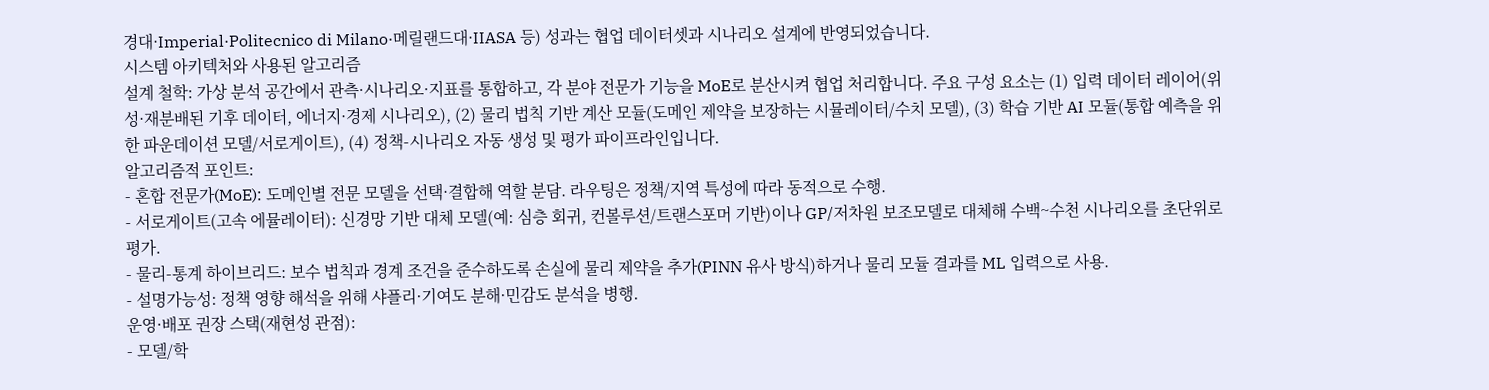경대·Imperial·Politecnico di Milano·메릴랜드대·IIASA 등) 성과는 협업 데이터셋과 시나리오 설계에 반영되었습니다.
시스템 아키텍처와 사용된 알고리즘
설계 철학: 가상 분석 공간에서 관측·시나리오·지표를 통합하고, 각 분야 전문가 기능을 MoE로 분산시켜 협업 처리합니다. 주요 구성 요소는 (1) 입력 데이터 레이어(위성·재분배된 기후 데이터, 에너지·경제 시나리오), (2) 물리 법칙 기반 계산 모듈(도메인 제약을 보장하는 시뮬레이터/수치 모델), (3) 학습 기반 AI 모듈(통합 예측을 위한 파운데이션 모델/서로게이트), (4) 정책-시나리오 자동 생성 및 평가 파이프라인입니다.
알고리즘적 포인트:
- 혼합 전문가(MoE): 도메인별 전문 모델을 선택·결합해 역할 분담. 라우팅은 정책/지역 특성에 따라 동적으로 수행.
- 서로게이트(고속 에뮬레이터): 신경망 기반 대체 모델(예: 심층 회귀, 컨볼루션/트랜스포머 기반)이나 GP/저차원 보조모델로 대체해 수백~수천 시나리오를 초단위로 평가.
- 물리-통계 하이브리드: 보수 법칙과 경계 조건을 준수하도록 손실에 물리 제약을 추가(PINN 유사 방식)하거나 물리 모듈 결과를 ML 입력으로 사용.
- 설명가능성: 정책 영향 해석을 위해 샤플리·기여도 분해·민감도 분석을 병행.
운영·배포 권장 스택(재현성 관점):
- 모델/학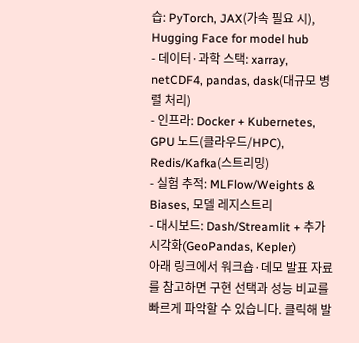습: PyTorch, JAX(가속 필요 시), Hugging Face for model hub
- 데이터·과학 스택: xarray, netCDF4, pandas, dask(대규모 병렬 처리)
- 인프라: Docker + Kubernetes, GPU 노드(클라우드/HPC), Redis/Kafka(스트리밍)
- 실험 추적: MLFlow/Weights & Biases, 모델 레지스트리
- 대시보드: Dash/Streamlit + 추가 시각화(GeoPandas, Kepler)
아래 링크에서 워크숍·데모 발표 자료를 참고하면 구현 선택과 성능 비교를 빠르게 파악할 수 있습니다. 클릭해 발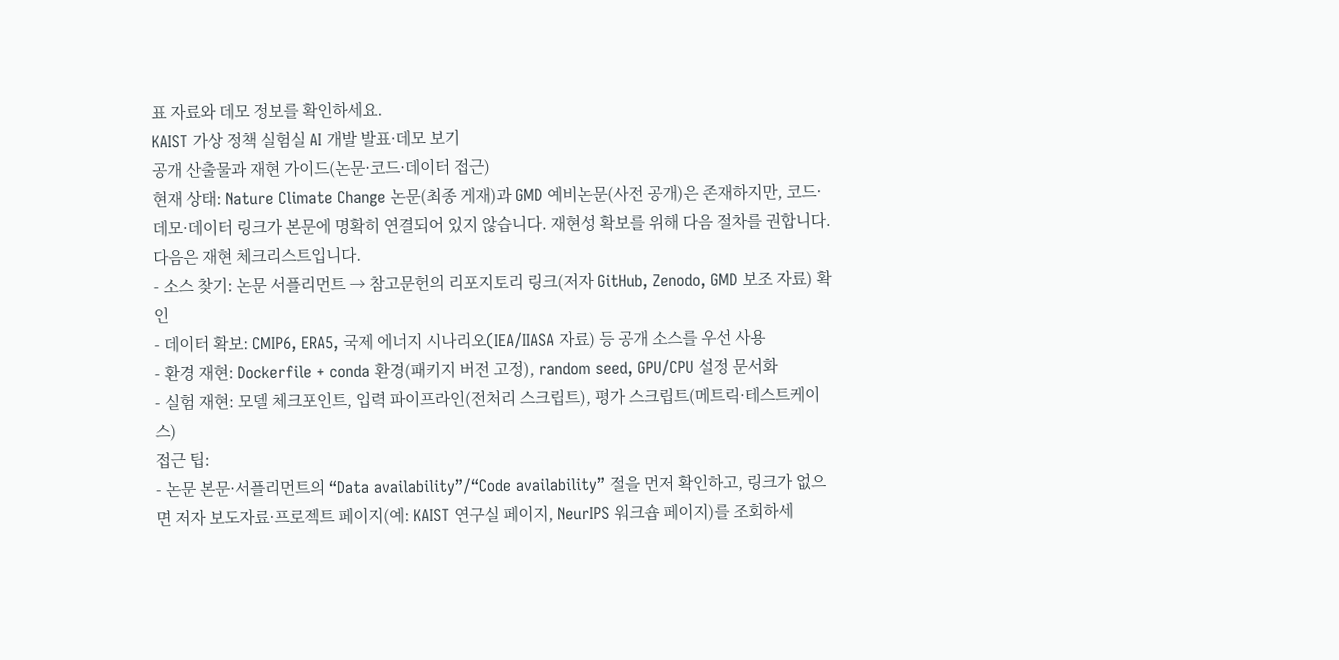표 자료와 데모 정보를 확인하세요.
KAIST 가상 정책 실험실 AI 개발 발표·데모 보기
공개 산출물과 재현 가이드(논문·코드·데이터 접근)
현재 상태: Nature Climate Change 논문(최종 게재)과 GMD 예비논문(사전 공개)은 존재하지만, 코드·데모·데이터 링크가 본문에 명확히 연결되어 있지 않습니다. 재현성 확보를 위해 다음 절차를 권합니다.
다음은 재현 체크리스트입니다.
- 소스 찾기: 논문 서플리먼트 → 참고문헌의 리포지토리 링크(저자 GitHub, Zenodo, GMD 보조 자료) 확인
- 데이터 확보: CMIP6, ERA5, 국제 에너지 시나리오(IEA/IIASA 자료) 등 공개 소스를 우선 사용
- 환경 재현: Dockerfile + conda 환경(패키지 버전 고정), random seed, GPU/CPU 설정 문서화
- 실험 재현: 모델 체크포인트, 입력 파이프라인(전처리 스크립트), 평가 스크립트(메트릭·테스트케이스)
접근 팁:
- 논문 본문·서플리먼트의 “Data availability”/“Code availability” 절을 먼저 확인하고, 링크가 없으면 저자 보도자료·프로젝트 페이지(예: KAIST 연구실 페이지, NeurIPS 워크숍 페이지)를 조회하세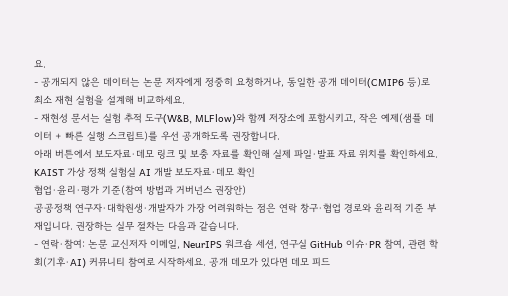요.
- 공개되지 않은 데이터는 논문 저자에게 정중히 요청하거나, 동일한 공개 데이터(CMIP6 등)로 최소 재현 실험을 설계해 비교하세요.
- 재현성 문서는 실험 추적 도구(W&B, MLFlow)와 함께 저장소에 포함시키고, 작은 예제(샘플 데이터 + 빠른 실행 스크립트)를 우선 공개하도록 권장합니다.
아래 버튼에서 보도자료·데모 링크 및 보충 자료를 확인해 실제 파일·발표 자료 위치를 확인하세요.
KAIST 가상 정책 실험실 AI 개발 보도자료·데모 확인
협업·윤리·평가 기준(참여 방법과 거버넌스 권장안)
공공정책 연구자·대학원생·개발자가 가장 어려워하는 점은 연락 창구·협업 경로와 윤리적 기준 부재입니다. 권장하는 실무 절차는 다음과 같습니다.
- 연락·참여: 논문 교신저자 이메일, NeurIPS 워크숍 세션, 연구실 GitHub 이슈·PR 참여, 관련 학회(기후·AI) 커뮤니티 참여로 시작하세요. 공개 데모가 있다면 데모 피드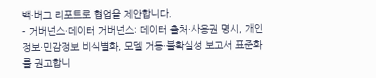백·버그 리포트로 협업을 제안합니다.
- 거버넌스·데이터 거버넌스: 데이터 출처·사용권 명시, 개인정보·민감정보 비식별화, 모델 거동·불확실성 보고서 표준화를 권고합니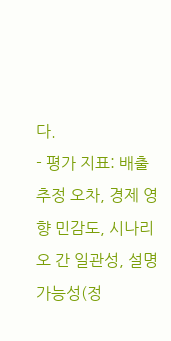다.
- 평가 지표: 배출 추정 오차, 경제 영향 민감도, 시나리오 간 일관성, 설명가능성(정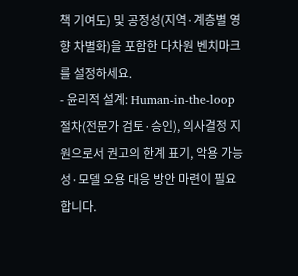책 기여도) 및 공정성(지역·계층별 영향 차별화)을 포함한 다차원 벤치마크를 설정하세요.
- 윤리적 설계: Human-in-the-loop 절차(전문가 검토·승인), 의사결정 지원으로서 권고의 한계 표기, 악용 가능성·모델 오용 대응 방안 마련이 필요합니다.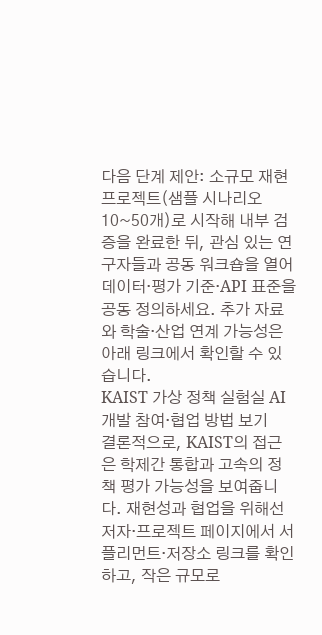다음 단계 제안: 소규모 재현 프로젝트(샘플 시나리오 10~50개)로 시작해 내부 검증을 완료한 뒤, 관심 있는 연구자들과 공동 워크숍을 열어 데이터·평가 기준·API 표준을 공동 정의하세요. 추가 자료와 학술·산업 연계 가능성은 아래 링크에서 확인할 수 있습니다.
KAIST 가상 정책 실험실 AI 개발 참여·협업 방법 보기
결론적으로, KAIST의 접근은 학제간 통합과 고속의 정책 평가 가능성을 보여줍니다. 재현성과 협업을 위해선 저자·프로젝트 페이지에서 서플리먼트·저장소 링크를 확인하고, 작은 규모로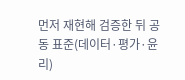먼저 재현해 검증한 뒤 공동 표준(데이터·평가·윤리)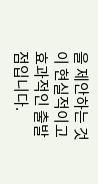을 제안하는 것이 현실적이고 효과적인 출발점입니다.